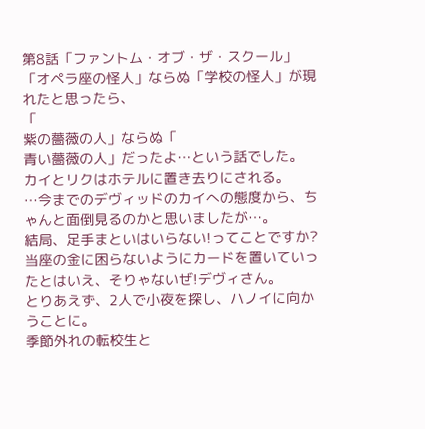第8話「ファントム・オブ・ザ・スクール」「オペラ座の怪人」ならぬ「学校の怪人」が現れたと思ったら、
「
紫の薔薇の人」ならぬ「
青い薔薇の人」だったよ…という話でした。
カイとリクはホテルに置き去りにされる。
…今までのデヴィッドのカイへの態度から、ちゃんと面倒見るのかと思いましたが…。
結局、足手まといはいらない!ってことですか?
当座の金に困らないようにカードを置いていったとはいえ、そりゃないぜ!デヴィさん。
とりあえず、2人で小夜を探し、ハノイに向かうことに。
季節外れの転校生と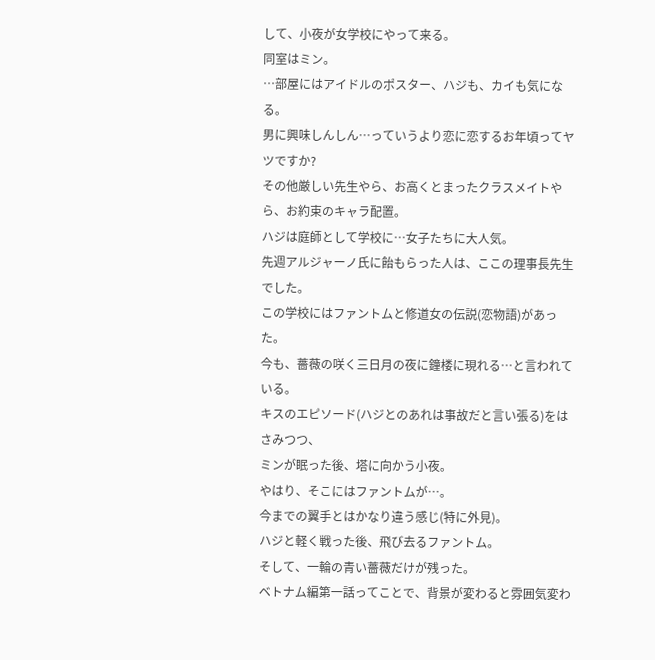して、小夜が女学校にやって来る。
同室はミン。
…部屋にはアイドルのポスター、ハジも、カイも気になる。
男に興味しんしん…っていうより恋に恋するお年頃ってヤツですか?
その他厳しい先生やら、お高くとまったクラスメイトやら、お約束のキャラ配置。
ハジは庭師として学校に…女子たちに大人気。
先週アルジャーノ氏に飴もらった人は、ここの理事長先生でした。
この学校にはファントムと修道女の伝説(恋物語)があった。
今も、薔薇の咲く三日月の夜に鐘楼に現れる…と言われている。
キスのエピソード(ハジとのあれは事故だと言い張る)をはさみつつ、
ミンが眠った後、塔に向かう小夜。
やはり、そこにはファントムが…。
今までの翼手とはかなり違う感じ(特に外見)。
ハジと軽く戦った後、飛び去るファントム。
そして、一輪の青い薔薇だけが残った。
ベトナム編第一話ってことで、背景が変わると雰囲気変わ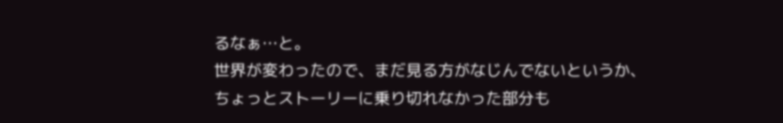るなぁ…と。
世界が変わったので、まだ見る方がなじんでないというか、
ちょっとストーリーに乗り切れなかった部分も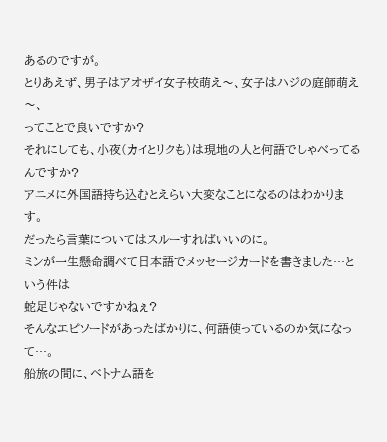あるのですが。
とりあえず、男子はアオザイ女子校萌え〜、女子はハジの庭師萌え〜、
ってことで良いですか?
それにしても、小夜(カイとリクも)は現地の人と何語でしゃべってるんですか?
アニメに外国語持ち込むとえらい大変なことになるのはわかります。
だったら言葉についてはスルーすればいいのに。
ミンが一生懸命調べて日本語でメッセージカードを書きました…という件は
蛇足じゃないですかねぇ?
そんなエピソードがあったばかりに、何語使っているのか気になって…。
船旅の間に、ベトナム語を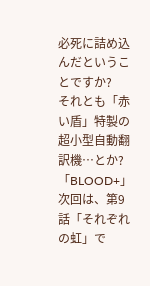必死に詰め込んだということですか?
それとも「赤い盾」特製の超小型自動翻訳機…とか?
「BLOOD+」次回は、第9話「それぞれの虹」で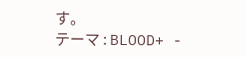す。
テーマ : BLOOD+ -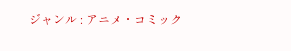ジャンル : アニメ・コミック